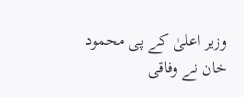وزیر اعلیٰ کے پی محمود خان نے وفاقی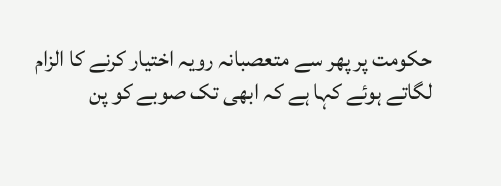حکومت پر پھر سے متعصبانہ رویہ اختیار کرنے کا الزام لگاتے ہوئے کہا ہے کہ ابھی تک صوبے کو پن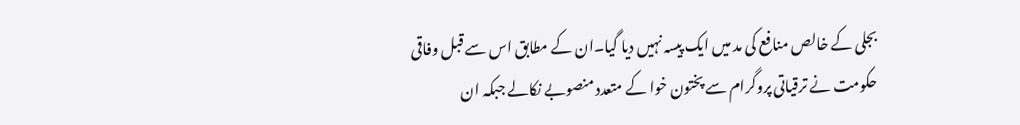بجلی کے خالص منافع کی مد میں ایک پیسہ نہیں دیا گیا۔ان کے مطابق اس سے قبل وفاقی حکومت نے ترقیاتی پروگرام سے پختون خوا کے متعدد منصوبے نکالے جبکہ ان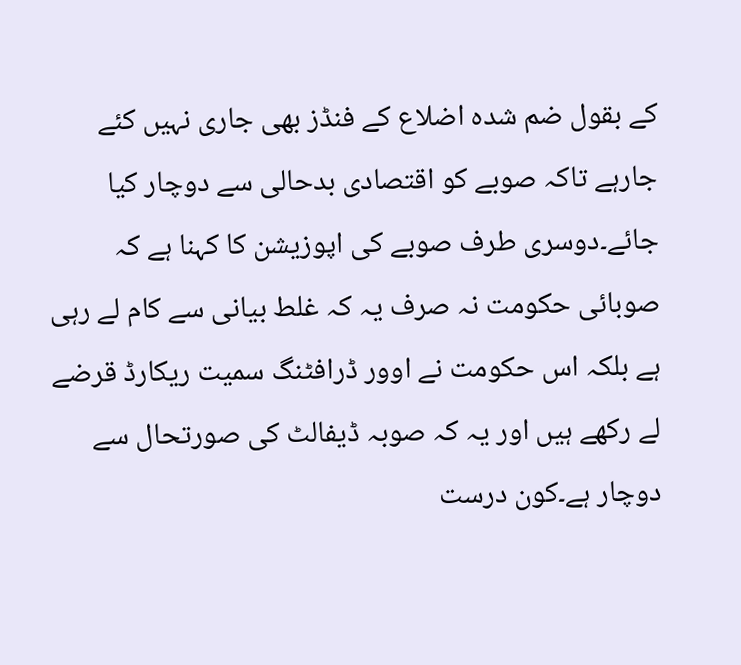کے بقول ضم شدہ اضلاع کے فنڈز بھی جاری نہیں کئے جارہے تاکہ صوبے کو اقتصادی بدحالی سے دوچار کیا جائے۔دوسری طرف صوبے کی اپوزیشن کا کہنا ہے کہ صوبائی حکومت نہ صرف یہ کہ غلط بیانی سے کام لے رہی ہے بلکہ اس حکومت نے اوور ڈرافٹنگ سمیت ریکارڈ قرضے لے رکھے ہیں اور یہ کہ صوبہ ڈیفالٹ کی صورتحال سے دوچار ہے۔کون درست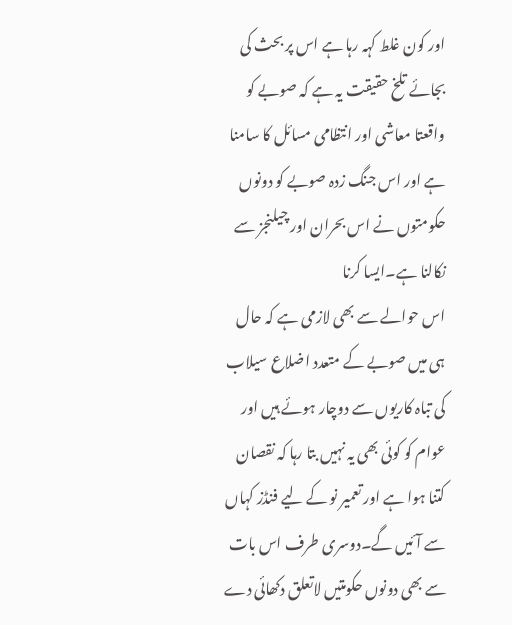اور کون غلط کہہ رہا ہے اس پر بحث کی بجائے تلخ حقیقت یہ ہے کہ صوبے کو واقعتا معاشی اور انتظامی مسائل کا سامنا ہے اور اس جنگ زدہ صوبے کو دونوں حکومتوں نے اس بحران اور چیلنجز سے نکالنا ہے۔ایسا کرنا
اس حوالے سے بھی لازمی ہے کہ حال ہی میں صوبے کے متعدد اضلاع سیلاب کی تباہ کاریوں سے دوچار ہوئے ہیں اور عوام کو کوئی بھی یہ نہیں بتا رہا کہ نقصان کتنا ہوا ہے اور تعمیر نو کے لیے فنڈز کہاں سے آئیں گے۔دوسری طرف اس بات سے بھی دونوں حکومتیں لاتعلق دکھائی دے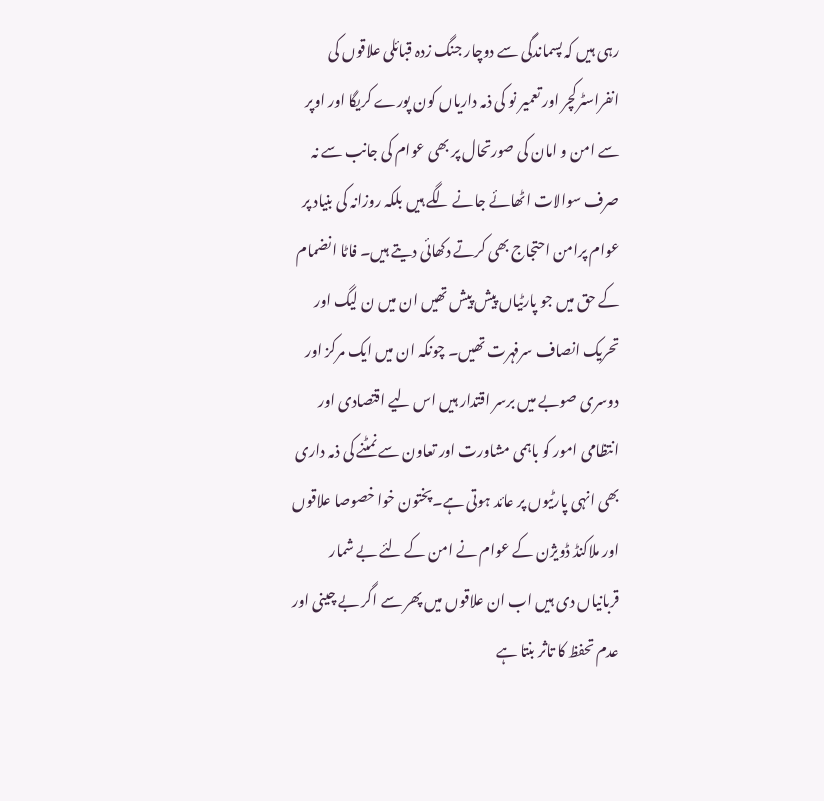رہی ہیں کہ پسماندگی سے دوچار جنگ زدہ قبائلی علاقوں کی انفراسٹرکچر اور تعمیر نو کی ذمہ داریاں کون پورے کریگا اور اوپر سے امن و امان کی صورتحال پر بھی عوام کی جانب سے نہ صرف سوالات اٹھائے جانے لگے ہیں بلکہ روزانہ کی بنیاد پر عوام پرامن احتجاج بھی کرتے دکھائی دیتے ہیں۔ فاٹا انضمام کے حق میں جو پارٹیاں پیش پیش تھیں ان میں ن لیگ اور تحریک انصاف سرفہرت تھیں۔ چونکہ ان میں ایک مرکز اور دوسری صوبے میں برسر اقتدار ہیں اس لیے اقتصادی اور انتظامی امور کو باہمی مشاورت اور تعاون سے نمٹنے کی ذمہ داری بھی انہی پارٹیوں پر عائد ہوتی ہے۔پختون خوا خصوصا علاقوں اور ملاکنڈ ڈویژن کے عوام نے امن کے لئے بے شمار قربانیاں دی ہیں اب ان علاقوں میں پھر سے اگر بے چینی اور عدم تحفظ کا تاثر بنتا ہے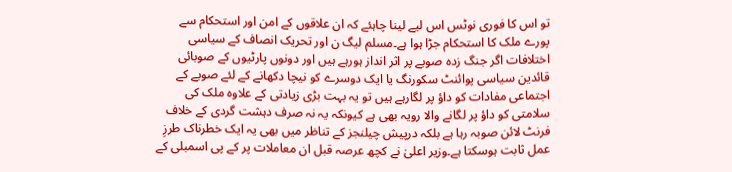تو اس کا فوری نوٹس اس لیے لینا چاہئے کہ ان علاقوں کے امن اور استحکام سے پورے ملک کا استحکام جڑا ہوا ہے۔مسلم لیگ ن اور تحریک انصاف کے سیاسی اختلافات اگر جنگ زدہ صوبے پر اثر انداز ہورہے ہیں اور دونوں پارٹیوں کے صوبائی
قائدین سیاسی پوائنٹ سکورنگ یا ایک دوسرے کو نیچا دکھانے کے لئے صوبے کے اجتماعی مفادات کو داؤ پر لگارہے ہیں تو یہ بہت بڑی زیادتی کے علاوہ ملک کی سلامتی کو داؤ پر لگانے والا رویہ بھی ہے کیونکہ یہ نہ صرف دہشت گردی کے خلاف فرنٹ لائن صوبہ رہا ہے بلکہ درپیش چیلنجز کے تناظر میں بھی یہ ایک خطرناک طرزِ عمل ثابت ہوسکتا ہے۔وزیر اعلیٰ نے کچھ عرصہ قبل ان معاملات پر کے پی اسمبلی کے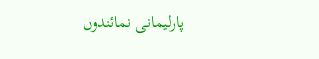پارلیمانی نمائندوں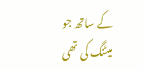کے ساتھ جو میٹنگ کی تھی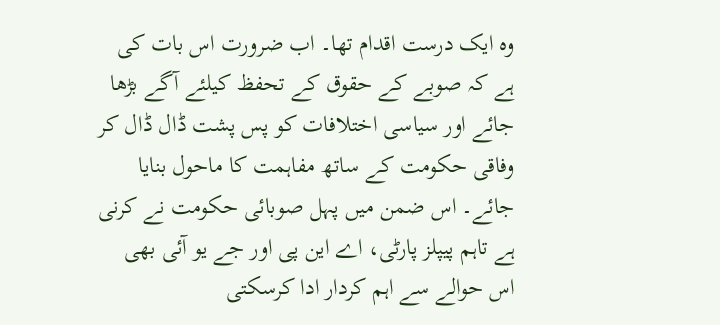وہ ایک درست اقدام تھا۔ اب ضرورت اس بات کی ہے کہ صوبے کے حقوق کے تحفظ کیلئے آگے بڑھا جائے اور سیاسی اختلافات کو پس پشت ڈال ڈال کر وفاقی حکومت کے ساتھ مفاہمت کا ماحول بنایا جائے۔ اس ضمن میں پہل صوبائی حکومت نے کرنی ہے تاہم پیپلز پارٹی، اے این پی اور جے یو آئی بھی اس حوالے سے اہم کردار ادا کرسکتی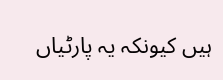ہیں کیونکہ یہ پارٹیاں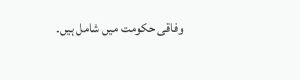وفاقی حکومت میں شامل ہیں۔